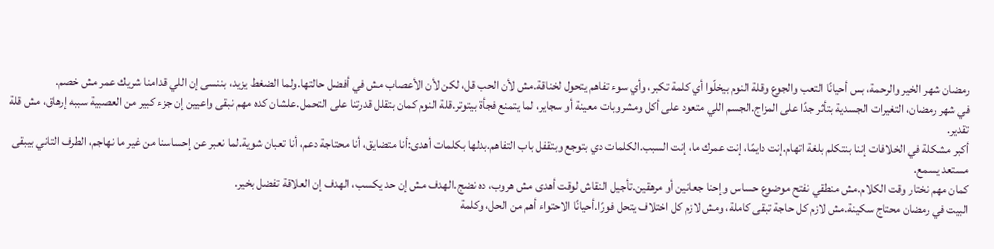رمضان شهر الخير والرحمة، بس أحيانًا التعب والجوع وقلة النوم بيخلّوا أي كلمة تكبر، وأي سوء تفاهم يتحول لخناقة.مش لأن الحب قل، لكن لأن الأعصاب مش في أفضل حالتها.ولما الضغط يزيد، بننسى إن اللي قدامنا شريك عمر مش خصم.
في شهر رمضان، التغيرات الجسدية بتأثر جدًا على المزاج.الجسم اللي متعود على أكل ومشروبات معينة أو سجاير، لما يتمنع فجأة بيتوتر.قلة النوم كمان بتقلل قدرتنا على التحمل.علشان كده مهم نبقى واعيين إن جزء كبير من العصبية سببه إرهاق، مش قلة تقدير.
أكبر مشكلة في الخلافات إننا بنتكلم بلغة اتهام.إنت دايمًا، إنت عمرك ما، إنت السبب.الكلمات دي بتوجع وبتقفل باب التفاهم.بدلها بكلمات أهدى:أنا متضايق، أنا محتاجة دعم، أنا تعبان شوية.لما نعبر عن إحساسنا من غير ما نهاجم، الطرف التاني بيبقى مستعد يسمع.
كمان مهم نختار وقت الكلام.مش منطقي نفتح موضوع حساس وإحنا جعانين أو مرهقين.تأجيل النقاش لوقت أهدى مش هروب، ده نضج.الهدف مش إن حد يكسب، الهدف إن العلاقة تفضل بخير.
البيت في رمضان محتاج سكينة.مش لازم كل حاجة تبقى كاملة، ومش لازم كل اختلاف يتحل فورًا.أحيانًا الاحتواء أهم من الحل، وكلمة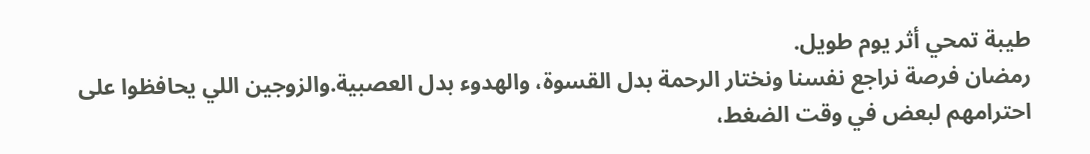طيبة تمحي أثر يوم طويل.
رمضان فرصة نراجع نفسنا ونختار الرحمة بدل القسوة، والهدوء بدل العصبية.والزوجين اللي يحافظوا على احترامهم لبعض في وقت الضغط،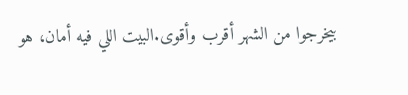بيخرجوا من الشهر أقرب وأقوى.البيت اللي فيه أمان، هو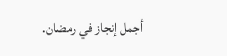أجمل إنجاز في رمضان.